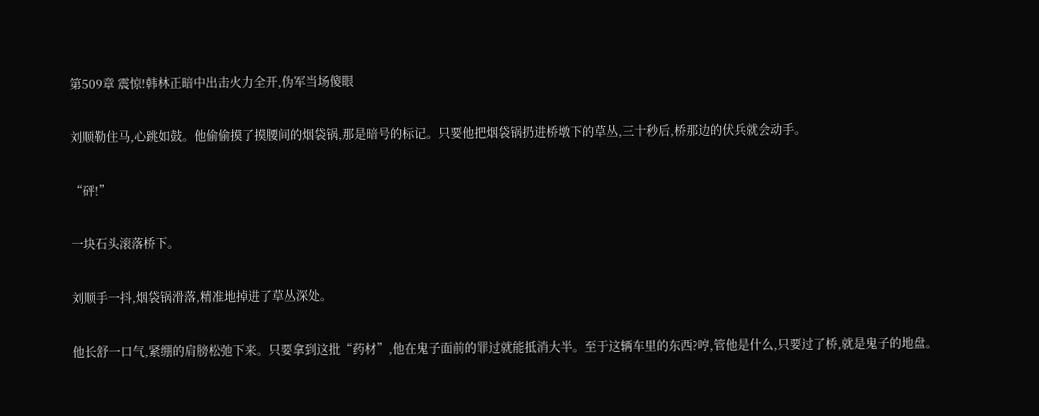第509章 震惊!韩林正暗中出击火力全开,伪军当场傻眼

刘顺勒住马,心跳如鼓。他偷偷摸了摸腰间的烟袋锅,那是暗号的标记。只要他把烟袋锅扔进桥墩下的草丛,三十秒后,桥那边的伏兵就会动手。

“砰!”

一块石头滚落桥下。

刘顺手一抖,烟袋锅滑落,精准地掉进了草丛深处。

他长舒一口气,紧绷的肩膀松弛下来。只要拿到这批“药材”,他在鬼子面前的罪过就能抵消大半。至于这辆车里的东西?哼,管他是什么,只要过了桥,就是鬼子的地盘。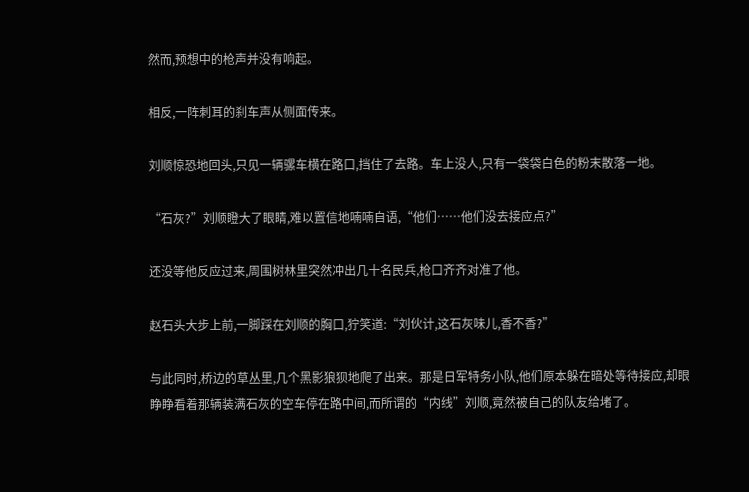然而,预想中的枪声并没有响起。

相反,一阵刺耳的刹车声从侧面传来。

刘顺惊恐地回头,只见一辆骡车横在路口,挡住了去路。车上没人,只有一袋袋白色的粉末散落一地。

“石灰?”刘顺瞪大了眼睛,难以置信地喃喃自语,“他们……他们没去接应点?”

还没等他反应过来,周围树林里突然冲出几十名民兵,枪口齐齐对准了他。

赵石头大步上前,一脚踩在刘顺的胸口,狞笑道:“刘伙计,这石灰味儿,香不香?”

与此同时,桥边的草丛里,几个黑影狼狈地爬了出来。那是日军特务小队,他们原本躲在暗处等待接应,却眼睁睁看着那辆装满石灰的空车停在路中间,而所谓的“内线”刘顺,竟然被自己的队友给堵了。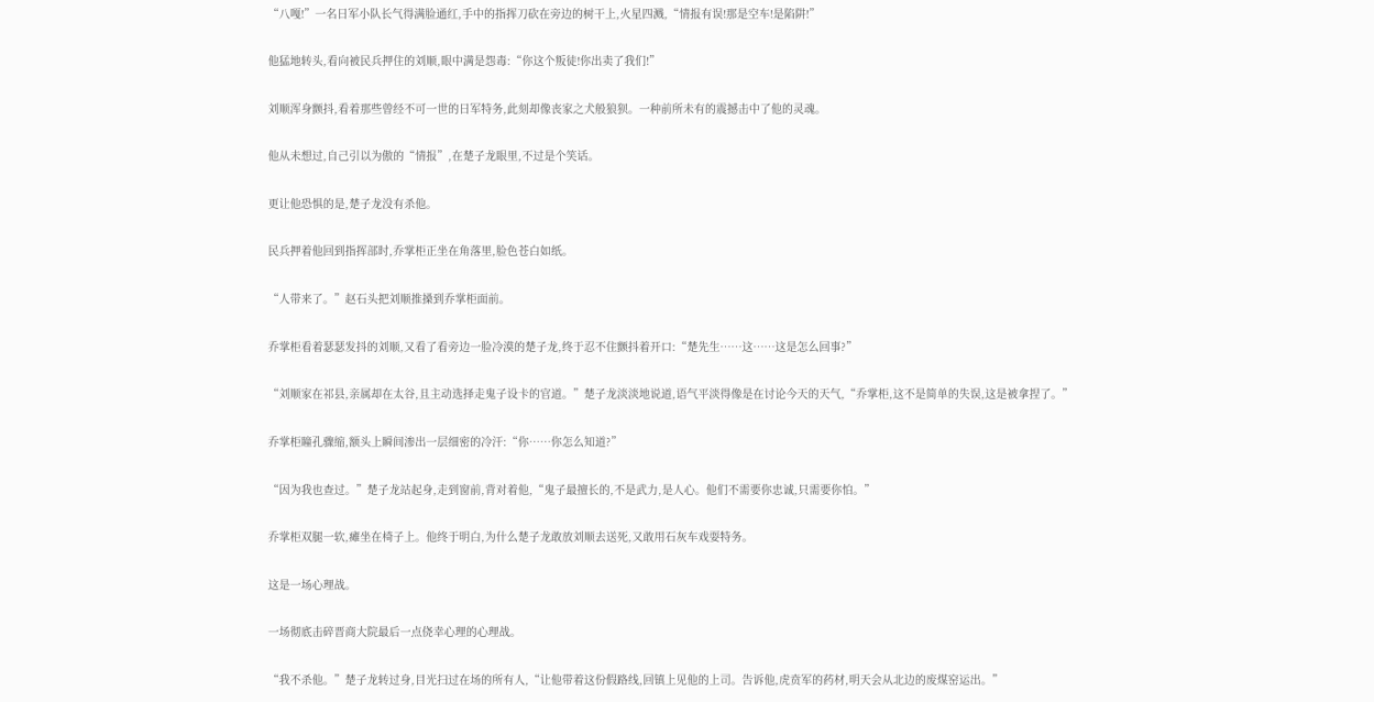“八嘎!”一名日军小队长气得满脸通红,手中的指挥刀砍在旁边的树干上,火星四溅,“情报有误!那是空车!是陷阱!”

他猛地转头,看向被民兵押住的刘顺,眼中满是怨毒:“你这个叛徒!你出卖了我们!”

刘顺浑身颤抖,看着那些曾经不可一世的日军特务,此刻却像丧家之犬般狼狈。一种前所未有的震撼击中了他的灵魂。

他从未想过,自己引以为傲的“情报”,在楚子龙眼里,不过是个笑话。

更让他恐惧的是,楚子龙没有杀他。

民兵押着他回到指挥部时,乔掌柜正坐在角落里,脸色苍白如纸。

“人带来了。”赵石头把刘顺推搡到乔掌柜面前。

乔掌柜看着瑟瑟发抖的刘顺,又看了看旁边一脸冷漠的楚子龙,终于忍不住颤抖着开口:“楚先生……这……这是怎么回事?”

“刘顺家在祁县,亲属却在太谷,且主动选择走鬼子设卡的官道。”楚子龙淡淡地说道,语气平淡得像是在讨论今天的天气,“乔掌柜,这不是简单的失误,这是被拿捏了。”

乔掌柜瞳孔骤缩,额头上瞬间渗出一层细密的冷汗:“你……你怎么知道?”

“因为我也查过。”楚子龙站起身,走到窗前,背对着他,“鬼子最擅长的,不是武力,是人心。他们不需要你忠诚,只需要你怕。”

乔掌柜双腿一软,瘫坐在椅子上。他终于明白,为什么楚子龙敢放刘顺去送死,又敢用石灰车戏耍特务。

这是一场心理战。

一场彻底击碎晋商大院最后一点侥幸心理的心理战。

“我不杀他。”楚子龙转过身,目光扫过在场的所有人,“让他带着这份假路线,回镇上见他的上司。告诉他,虎贲军的药材,明天会从北边的废煤窑运出。”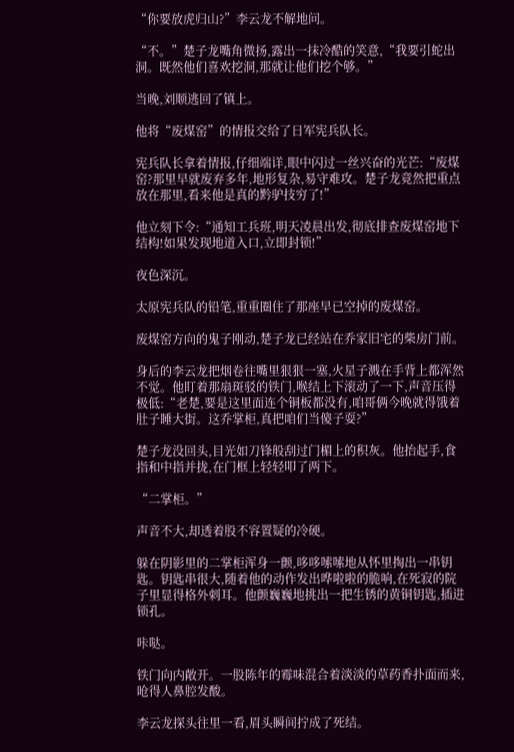“你要放虎归山?”李云龙不解地问。

“不。”楚子龙嘴角微扬,露出一抹冷酷的笑意,“我要引蛇出洞。既然他们喜欢挖洞,那就让他们挖个够。”

当晚,刘顺逃回了镇上。

他将“废煤窑”的情报交给了日军宪兵队长。

宪兵队长拿着情报,仔细端详,眼中闪过一丝兴奋的光芒:“废煤窑?那里早就废弃多年,地形复杂,易守难攻。楚子龙竟然把重点放在那里,看来他是真的黔驴技穷了!”

他立刻下令:“通知工兵班,明天凌晨出发,彻底排查废煤窑地下结构!如果发现地道入口,立即封锁!”

夜色深沉。

太原宪兵队的铅笔,重重圈住了那座早已空掉的废煤窑。

废煤窑方向的鬼子刚动,楚子龙已经站在乔家旧宅的柴房门前。

身后的李云龙把烟卷往嘴里狠狠一塞,火星子溅在手背上都浑然不觉。他盯着那扇斑驳的铁门,喉结上下滚动了一下,声音压得极低:“老楚,要是这里面连个铜板都没有,咱哥俩今晚就得饿着肚子睡大街。这乔掌柜,真把咱们当傻子耍?”

楚子龙没回头,目光如刀锋般刮过门楣上的积灰。他抬起手,食指和中指并拢,在门框上轻轻叩了两下。

“二掌柜。”

声音不大,却透着股不容置疑的冷硬。

躲在阴影里的二掌柜浑身一颤,哆哆嗦嗦地从怀里掏出一串钥匙。钥匙串很大,随着他的动作发出哗啦啦的脆响,在死寂的院子里显得格外刺耳。他颤巍巍地挑出一把生锈的黄铜钥匙,插进锁孔。

咔哒。

铁门向内敞开。一股陈年的霉味混合着淡淡的草药香扑面而来,呛得人鼻腔发酸。

李云龙探头往里一看,眉头瞬间拧成了死结。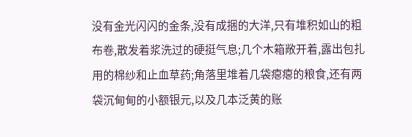没有金光闪闪的金条,没有成捆的大洋,只有堆积如山的粗布卷,散发着浆洗过的硬挺气息;几个木箱敞开着,露出包扎用的棉纱和止血草药;角落里堆着几袋瘪瘪的粮食,还有两袋沉甸甸的小额银元,以及几本泛黄的账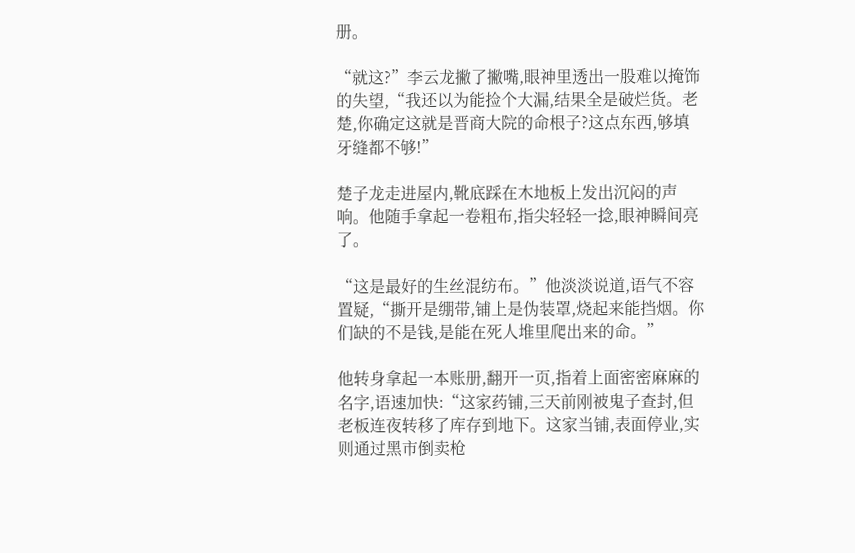册。

“就这?”李云龙撇了撇嘴,眼神里透出一股难以掩饰的失望,“我还以为能捡个大漏,结果全是破烂货。老楚,你确定这就是晋商大院的命根子?这点东西,够填牙缝都不够!”

楚子龙走进屋内,靴底踩在木地板上发出沉闷的声响。他随手拿起一卷粗布,指尖轻轻一捻,眼神瞬间亮了。

“这是最好的生丝混纺布。”他淡淡说道,语气不容置疑,“撕开是绷带,铺上是伪装罩,烧起来能挡烟。你们缺的不是钱,是能在死人堆里爬出来的命。”

他转身拿起一本账册,翻开一页,指着上面密密麻麻的名字,语速加快:“这家药铺,三天前刚被鬼子查封,但老板连夜转移了库存到地下。这家当铺,表面停业,实则通过黑市倒卖枪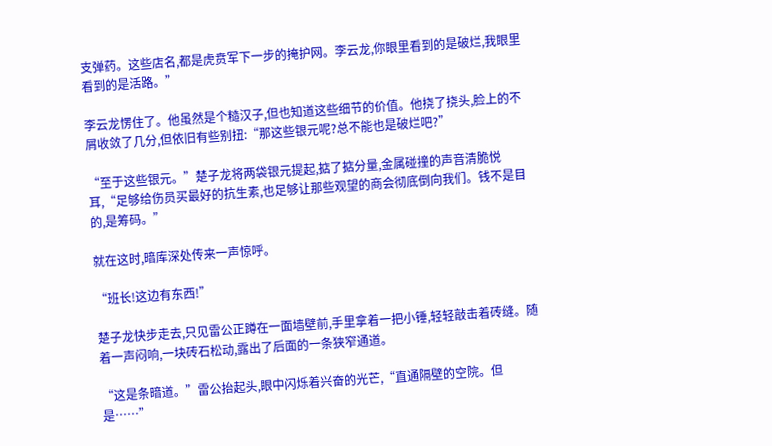支弹药。这些店名,都是虎贲军下一步的掩护网。李云龙,你眼里看到的是破烂,我眼里看到的是活路。”

李云龙愣住了。他虽然是个糙汉子,但也知道这些细节的价值。他挠了挠头,脸上的不屑收敛了几分,但依旧有些别扭:“那这些银元呢?总不能也是破烂吧?”

“至于这些银元。”楚子龙将两袋银元提起,掂了掂分量,金属碰撞的声音清脆悦耳,“足够给伤员买最好的抗生素,也足够让那些观望的商会彻底倒向我们。钱不是目的,是筹码。”

就在这时,暗库深处传来一声惊呼。

“班长!这边有东西!”

楚子龙快步走去,只见雷公正蹲在一面墙壁前,手里拿着一把小锤,轻轻敲击着砖缝。随着一声闷响,一块砖石松动,露出了后面的一条狭窄通道。

“这是条暗道。”雷公抬起头,眼中闪烁着兴奋的光芒,“直通隔壁的空院。但是……”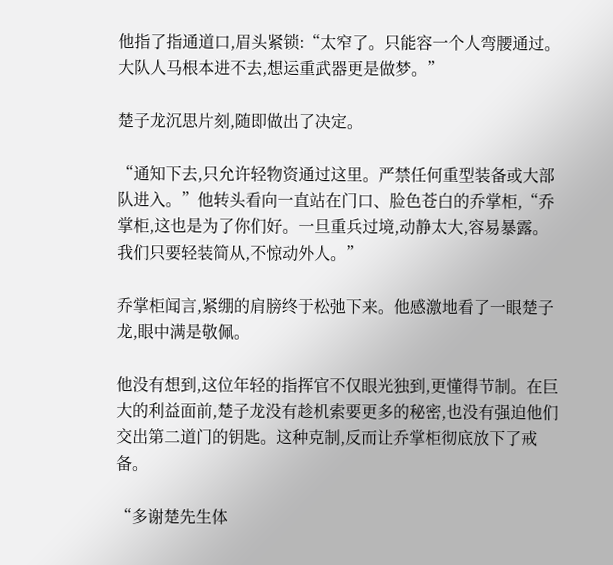他指了指通道口,眉头紧锁:“太窄了。只能容一个人弯腰通过。大队人马根本进不去,想运重武器更是做梦。”

楚子龙沉思片刻,随即做出了决定。

“通知下去,只允许轻物资通过这里。严禁任何重型装备或大部队进入。”他转头看向一直站在门口、脸色苍白的乔掌柜,“乔掌柜,这也是为了你们好。一旦重兵过境,动静太大,容易暴露。我们只要轻装简从,不惊动外人。”

乔掌柜闻言,紧绷的肩膀终于松弛下来。他感激地看了一眼楚子龙,眼中满是敬佩。

他没有想到,这位年轻的指挥官不仅眼光独到,更懂得节制。在巨大的利益面前,楚子龙没有趁机索要更多的秘密,也没有强迫他们交出第二道门的钥匙。这种克制,反而让乔掌柜彻底放下了戒备。

“多谢楚先生体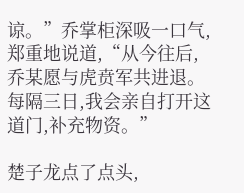谅。”乔掌柜深吸一口气,郑重地说道,“从今往后,乔某愿与虎贲军共进退。每隔三日,我会亲自打开这道门,补充物资。”

楚子龙点了点头,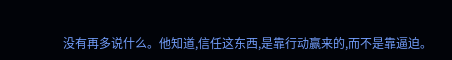没有再多说什么。他知道,信任这东西,是靠行动赢来的,而不是靠逼迫。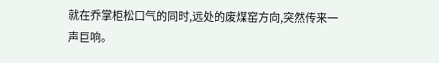就在乔掌柜松口气的同时,远处的废煤窑方向,突然传来一声巨响。